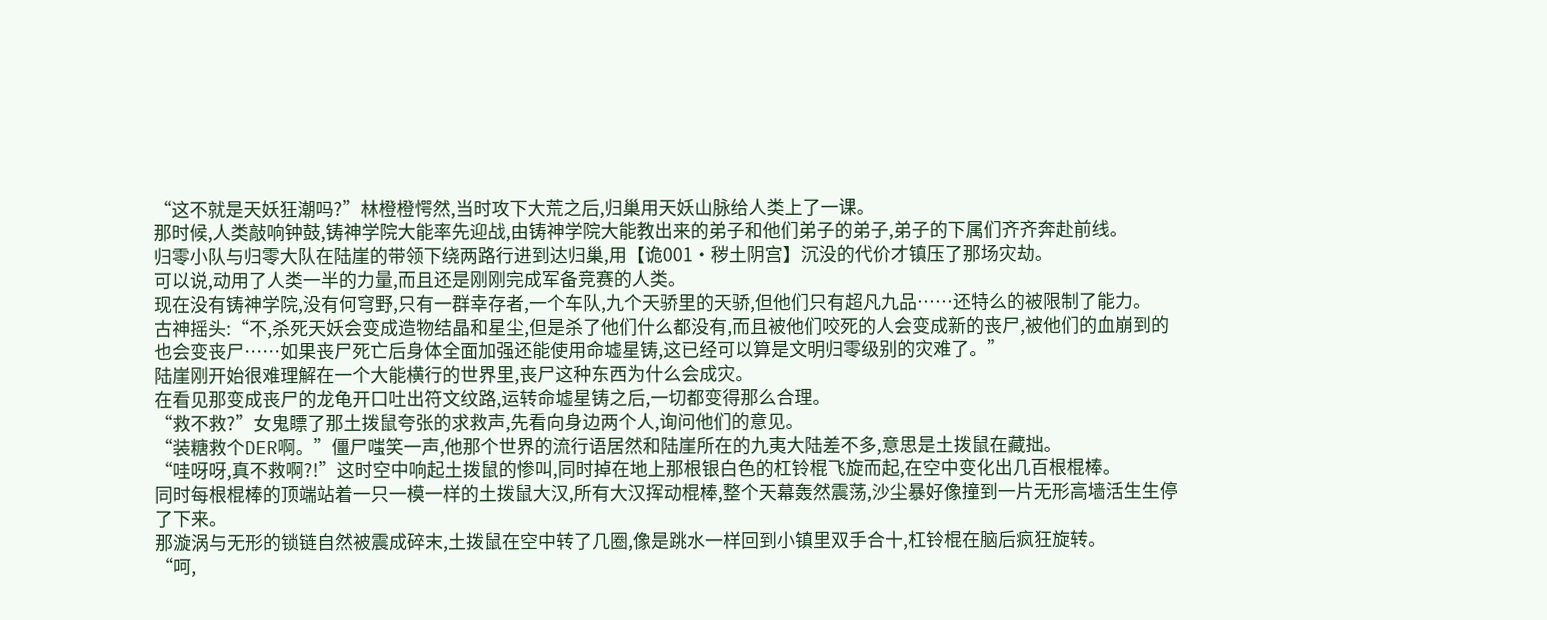“这不就是天妖狂潮吗?”林橙橙愕然,当时攻下大荒之后,归巢用天妖山脉给人类上了一课。
那时候,人类敲响钟鼓,铸神学院大能率先迎战,由铸神学院大能教出来的弟子和他们弟子的弟子,弟子的下属们齐齐奔赴前线。
归零小队与归零大队在陆崖的带领下绕两路行进到达归巢,用【诡001·秽土阴宫】沉没的代价才镇压了那场灾劫。
可以说,动用了人类一半的力量,而且还是刚刚完成军备竞赛的人类。
现在没有铸神学院,没有何穹野,只有一群幸存者,一个车队,九个天骄里的天骄,但他们只有超凡九品……还特么的被限制了能力。
古神摇头:“不,杀死天妖会变成造物结晶和星尘,但是杀了他们什么都没有,而且被他们咬死的人会变成新的丧尸,被他们的血崩到的也会变丧尸……如果丧尸死亡后身体全面加强还能使用命墟星铸,这已经可以算是文明归零级别的灾难了。”
陆崖刚开始很难理解在一个大能横行的世界里,丧尸这种东西为什么会成灾。
在看见那变成丧尸的龙龟开口吐出符文纹路,运转命墟星铸之后,一切都变得那么合理。
“救不救?”女鬼瞟了那土拨鼠夸张的求救声,先看向身边两个人,询问他们的意见。
“装糖救个DER啊。”僵尸嗤笑一声,他那个世界的流行语居然和陆崖所在的九夷大陆差不多,意思是土拨鼠在藏拙。
“哇呀呀,真不救啊?!”这时空中响起土拨鼠的惨叫,同时掉在地上那根银白色的杠铃棍飞旋而起,在空中变化出几百根棍棒。
同时每根棍棒的顶端站着一只一模一样的土拨鼠大汉,所有大汉挥动棍棒,整个天幕轰然震荡,沙尘暴好像撞到一片无形高墙活生生停了下来。
那漩涡与无形的锁链自然被震成碎末,土拨鼠在空中转了几圈,像是跳水一样回到小镇里双手合十,杠铃棍在脑后疯狂旋转。
“呵,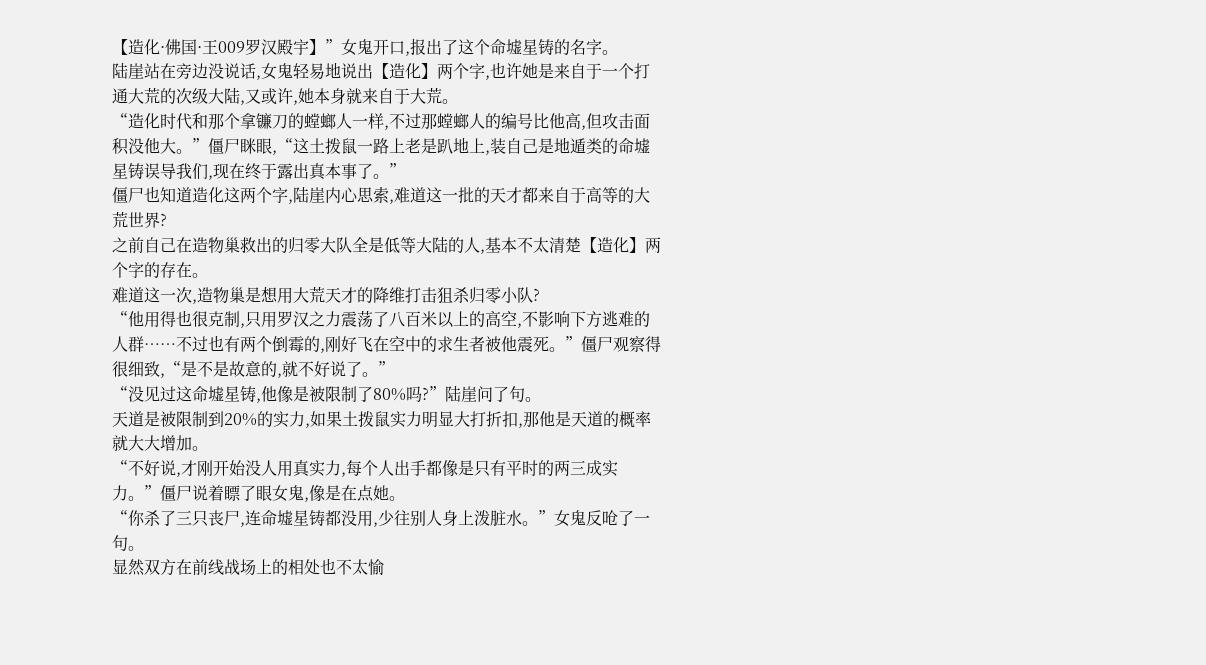【造化·佛国·王009罗汉殿宇】”女鬼开口,报出了这个命墟星铸的名字。
陆崖站在旁边没说话,女鬼轻易地说出【造化】两个字,也许她是来自于一个打通大荒的次级大陆,又或许,她本身就来自于大荒。
“造化时代和那个拿镰刀的螳螂人一样,不过那螳螂人的编号比他高,但攻击面积没他大。”僵尸眯眼,“这土拨鼠一路上老是趴地上,装自己是地遁类的命墟星铸误导我们,现在终于露出真本事了。”
僵尸也知道造化这两个字,陆崖内心思索,难道这一批的天才都来自于高等的大荒世界?
之前自己在造物巢救出的归零大队全是低等大陆的人,基本不太清楚【造化】两个字的存在。
难道这一次,造物巢是想用大荒天才的降维打击狙杀归零小队?
“他用得也很克制,只用罗汉之力震荡了八百米以上的高空,不影响下方逃难的人群……不过也有两个倒霉的,刚好飞在空中的求生者被他震死。”僵尸观察得很细致,“是不是故意的,就不好说了。”
“没见过这命墟星铸,他像是被限制了80%吗?”陆崖问了句。
天道是被限制到20%的实力,如果土拨鼠实力明显大打折扣,那他是天道的概率就大大增加。
“不好说,才刚开始没人用真实力,每个人出手都像是只有平时的两三成实力。”僵尸说着瞟了眼女鬼,像是在点她。
“你杀了三只丧尸,连命墟星铸都没用,少往别人身上泼脏水。”女鬼反呛了一句。
显然双方在前线战场上的相处也不太愉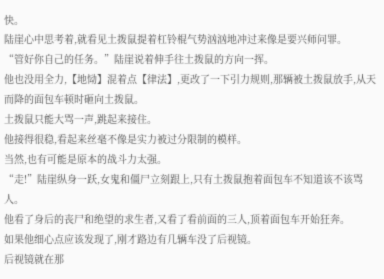快。
陆崖心中思考着,就看见土拨鼠提着杠铃棍气势汹汹地冲过来像是要兴师问罪。
“管好你自己的任务。”陆崖说着伸手往土拨鼠的方向一挥。
他也没用全力,【地恸】混着点【律法】,更改了一下引力规则,那辆被土拨鼠放手,从天而降的面包车顿时砸向土拨鼠。
土拨鼠只能大骂一声,跳起来接住。
他接得很稳,看起来丝毫不像是实力被过分限制的模样。
当然,也有可能是原本的战斗力太强。
“走!”陆崖纵身一跃,女鬼和僵尸立刻跟上,只有土拨鼠抱着面包车不知道该不该骂人。
他看了身后的丧尸和绝望的求生者,又看了看前面的三人,顶着面包车开始狂奔。
如果他细心点应该发现了,刚才路边有几辆车没了后视镜。
后视镜就在那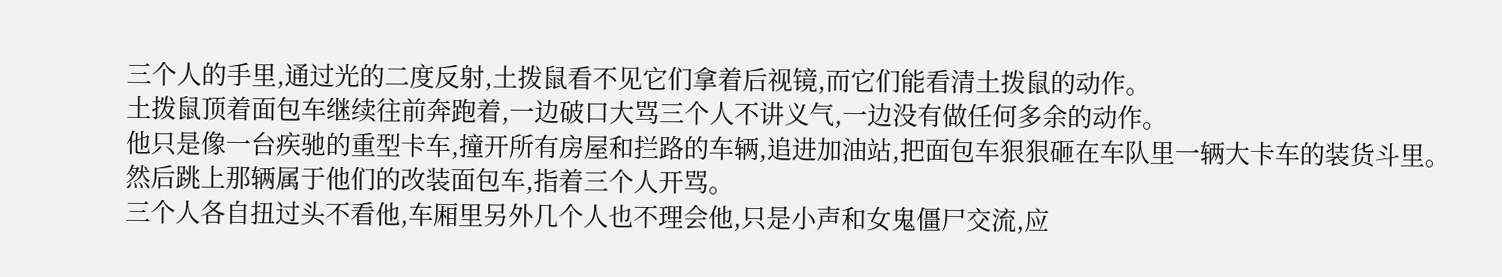三个人的手里,通过光的二度反射,土拨鼠看不见它们拿着后视镜,而它们能看清土拨鼠的动作。
土拨鼠顶着面包车继续往前奔跑着,一边破口大骂三个人不讲义气,一边没有做任何多余的动作。
他只是像一台疾驰的重型卡车,撞开所有房屋和拦路的车辆,追进加油站,把面包车狠狠砸在车队里一辆大卡车的装货斗里。
然后跳上那辆属于他们的改装面包车,指着三个人开骂。
三个人各自扭过头不看他,车厢里另外几个人也不理会他,只是小声和女鬼僵尸交流,应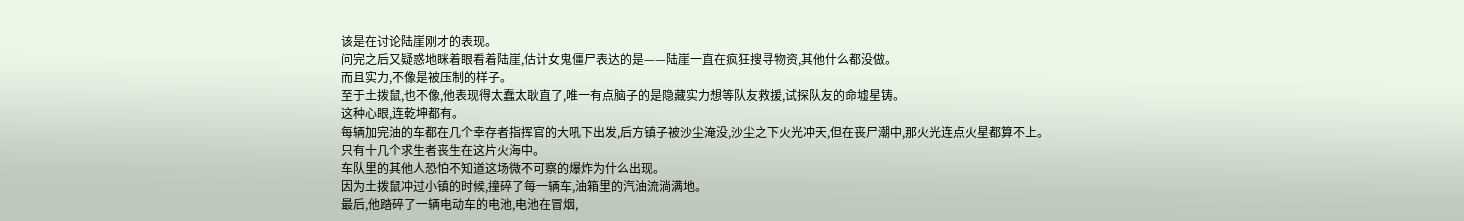该是在讨论陆崖刚才的表现。
问完之后又疑惑地眯着眼看着陆崖,估计女鬼僵尸表达的是——陆崖一直在疯狂搜寻物资,其他什么都没做。
而且实力,不像是被压制的样子。
至于土拨鼠,也不像,他表现得太蠢太耿直了,唯一有点脑子的是隐藏实力想等队友救援,试探队友的命墟星铸。
这种心眼,连乾坤都有。
每辆加完油的车都在几个幸存者指挥官的大吼下出发,后方镇子被沙尘淹没,沙尘之下火光冲天,但在丧尸潮中,那火光连点火星都算不上。
只有十几个求生者丧生在这片火海中。
车队里的其他人恐怕不知道这场微不可察的爆炸为什么出现。
因为土拨鼠冲过小镇的时候,撞碎了每一辆车,油箱里的汽油流淌满地。
最后,他踏碎了一辆电动车的电池,电池在冒烟,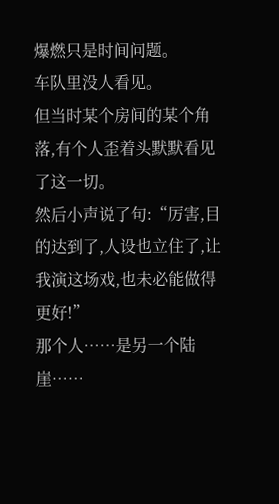爆燃只是时间问题。
车队里没人看见。
但当时某个房间的某个角落,有个人歪着头默默看见了这一切。
然后小声说了句:“厉害,目的达到了,人设也立住了,让我演这场戏,也未必能做得更好!”
那个人……是另一个陆崖……